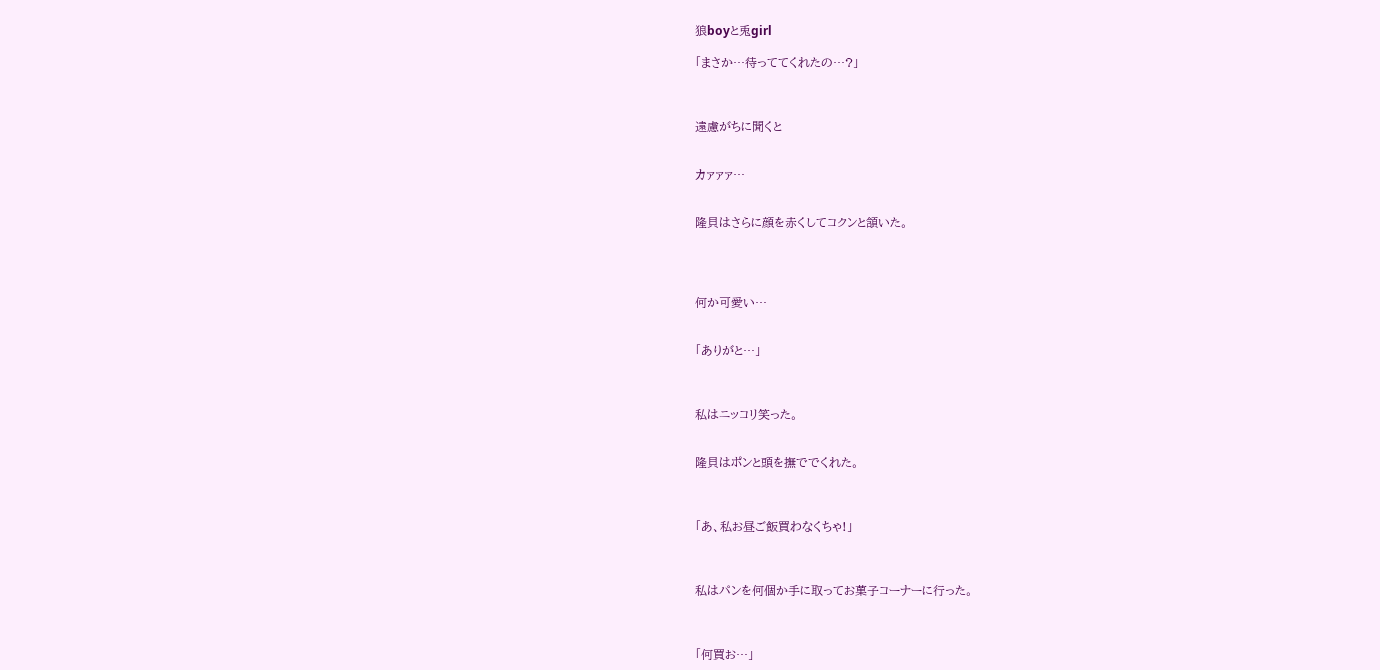狼boyと兎girl

「まさか…待っててくれたの…?」



遠慮がちに聞くと


カァァァ…


隆貝はさらに顔を赤くしてコクンと頷いた。




何か可愛い…


「ありがと…」



私はニッコリ笑った。


隆貝はポンと頭を撫ででくれた。



「あ、私お昼ご飯買わなくちゃ!」



私はパンを何個か手に取ってお菓子コーナーに行った。



「何買お…」